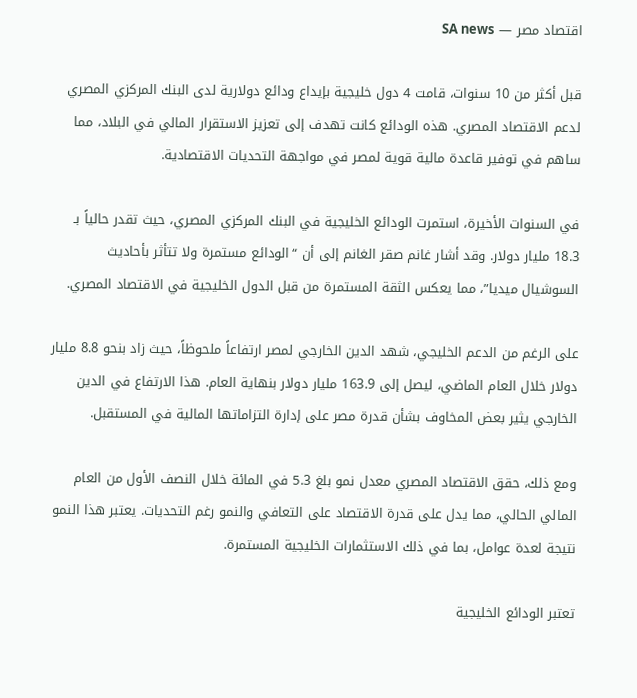اقتصاد مصر — SA news

قبل أكثر من 10 سنوات، قامت 4 دول خليجية بإيداع ودائع دولارية لدى البنك المركزي المصري لدعم الاقتصاد المصري. هذه الودائع كانت تهدف إلى تعزيز الاستقرار المالي في البلاد، مما ساهم في توفير قاعدة مالية قوية لمصر في مواجهة التحديات الاقتصادية.

في السنوات الأخيرة، استمرت الودائع الخليجية في البنك المركزي المصري، حيث تقدر حالياً بـ 18.3 مليار دولار. وقد أشار غانم صقر الغانم إلى أن “الودائع مستمرة ولا تتأثر بأحاديث السوشيال ميديا”، مما يعكس الثقة المستمرة من قبل الدول الخليجية في الاقتصاد المصري.

على الرغم من الدعم الخليجي، شهد الدين الخارجي لمصر ارتفاعاً ملحوظاً، حيث زاد بنحو 8.8 مليار دولار خلال العام الماضي، ليصل إلى 163.9 مليار دولار بنهاية العام. هذا الارتفاع في الدين الخارجي يثير بعض المخاوف بشأن قدرة مصر على إدارة التزاماتها المالية في المستقبل.

ومع ذلك، حقق الاقتصاد المصري معدل نمو بلغ 5.3 في المائة خلال النصف الأول من العام المالي الحالي، مما يدل على قدرة الاقتصاد على التعافي والنمو رغم التحديات. يعتبر هذا النمو نتيجة لعدة عوامل، بما في ذلك الاستثمارات الخليجية المستمرة.

تعتبر الودائع الخليجية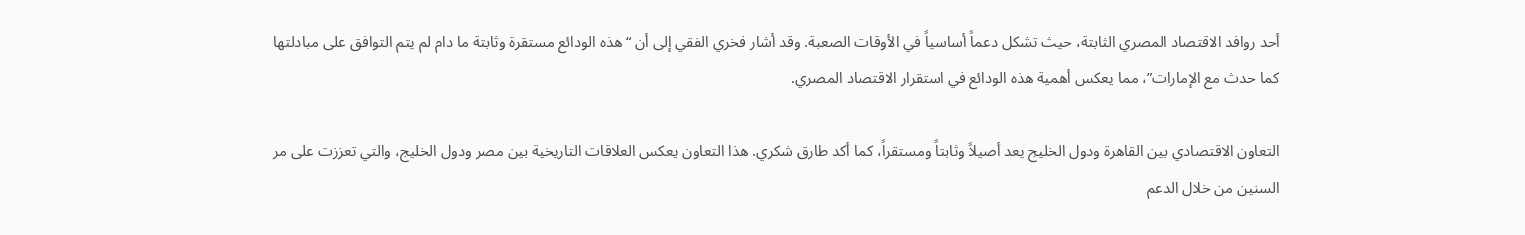أحد روافد الاقتصاد المصري الثابتة، حيث تشكل دعماً أساسياً في الأوقات الصعبة. وقد أشار فخري الفقي إلى أن “هذه الودائع مستقرة وثابتة ما دام لم يتم التوافق على مبادلتها كما حدث مع الإمارات”، مما يعكس أهمية هذه الودائع في استقرار الاقتصاد المصري.

التعاون الاقتصادي بين القاهرة ودول الخليج يعد أصيلاً وثابتاً ومستقراً، كما أكد طارق شكري. هذا التعاون يعكس العلاقات التاريخية بين مصر ودول الخليج، والتي تعززت على مر السنين من خلال الدعم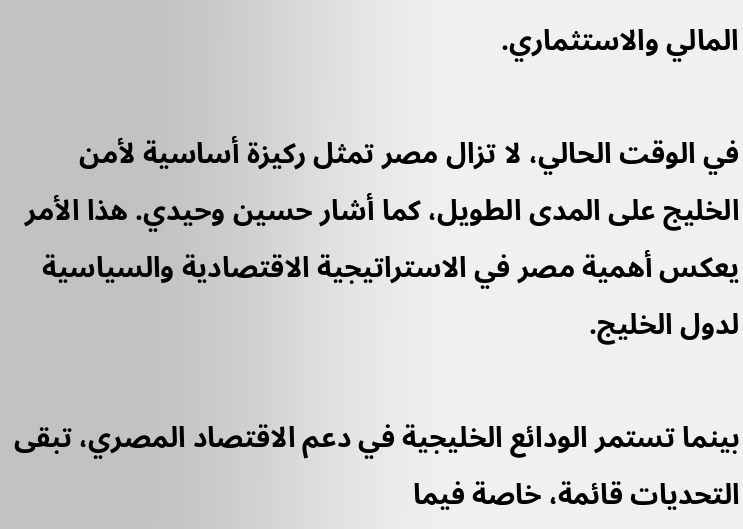المالي والاستثماري.

في الوقت الحالي، لا تزال مصر تمثل ركيزة أساسية لأمن الخليج على المدى الطويل، كما أشار حسين وحيدي. هذا الأمر يعكس أهمية مصر في الاستراتيجية الاقتصادية والسياسية لدول الخليج.

بينما تستمر الودائع الخليجية في دعم الاقتصاد المصري، تبقى التحديات قائمة، خاصة فيما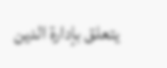يتعلق بإدارة الدين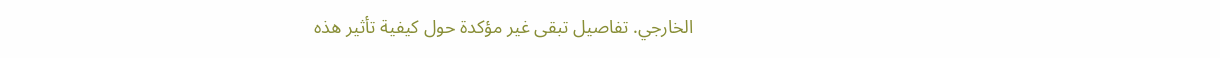الخارجي. تفاصيل تبقى غير مؤكدة حول كيفية تأثير هذه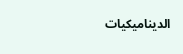الديناميكيات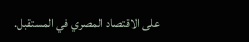على الاقتصاد المصري في المستقبل.